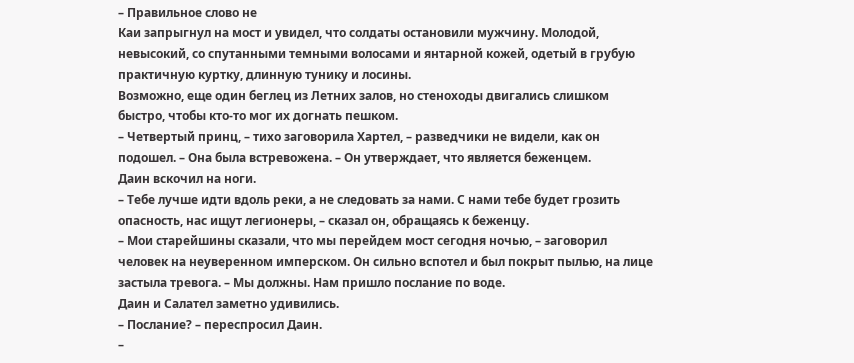– Правильное слово не
Каи запрыгнул на мост и увидел, что солдаты остановили мужчину. Молодой, невысокий, со спутанными темными волосами и янтарной кожей, одетый в грубую практичную куртку, длинную тунику и лосины.
Возможно, еще один беглец из Летних залов, но стеноходы двигались слишком быстро, чтобы кто-то мог их догнать пешком.
– Четвертый принц, – тихо заговорила Хартел, – разведчики не видели, как он подошел. – Она была встревожена. – Он утверждает, что является беженцем.
Даин вскочил на ноги.
– Тебе лучше идти вдоль реки, а не следовать за нами. С нами тебе будет грозить опасность, нас ищут легионеры, – сказал он, обращаясь к беженцу.
– Мои старейшины сказали, что мы перейдем мост сегодня ночью, – заговорил человек на неуверенном имперском. Он сильно вспотел и был покрыт пылью, на лице застыла тревога. – Мы должны. Нам пришло послание по воде.
Даин и Салател заметно удивились.
– Послание? – переспросил Даин.
–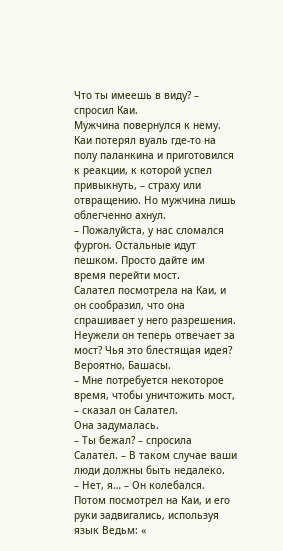Что ты имеешь в виду? – спросил Каи.
Мужчина повернулся к нему. Каи потерял вуаль где-то на полу паланкина и приготовился к реакции, к которой успел привыкнуть, – страху или отвращению. Но мужчина лишь облегченно ахнул.
– Пожалуйста, у нас сломался фургон. Остальные идут пешком. Просто дайте им время перейти мост.
Салател посмотрела на Каи, и он сообразил, что она спрашивает у него разрешения. Неужели он теперь отвечает за мост? Чья это блестящая идея? Вероятно, Башасы.
– Мне потребуется некоторое время, чтобы уничтожить мост, – сказал он Салател.
Она задумалась.
– Ты бежал? – спросила Салател. – В таком случае ваши люди должны быть недалеко.
– Нет, я… – Он колебался.
Потом посмотрел на Каи, и его руки задвигались, используя язык Ведьм: «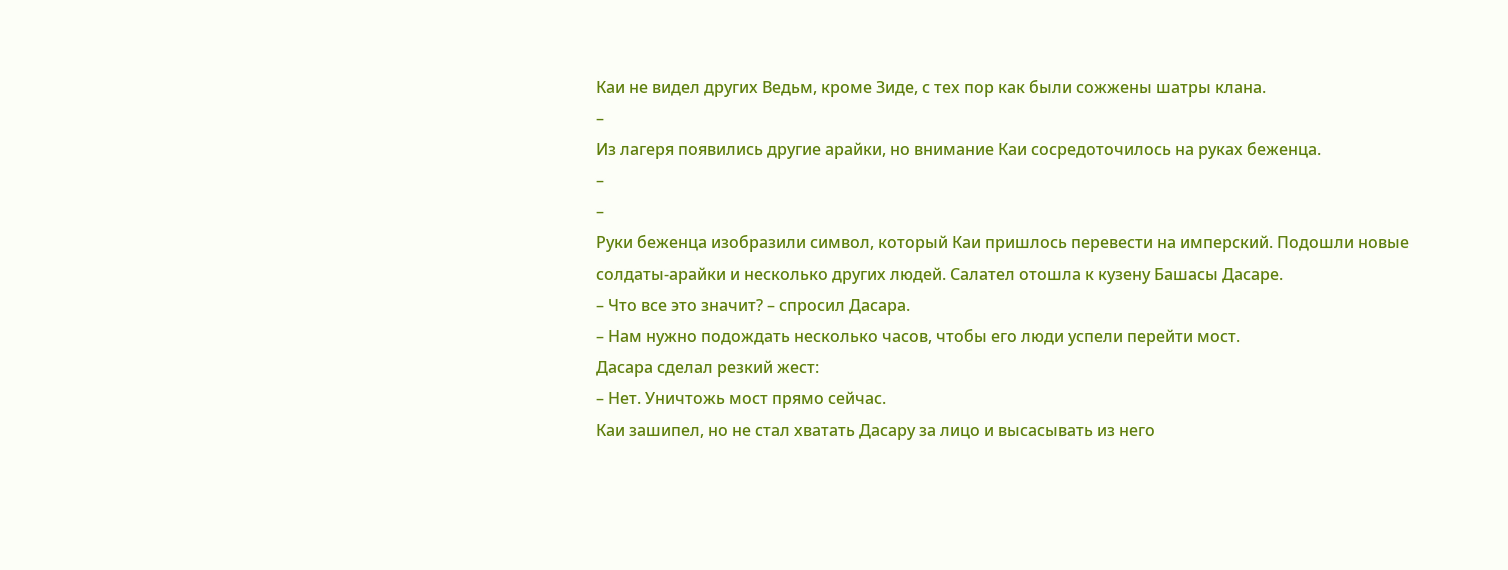Каи не видел других Ведьм, кроме Зиде, с тех пор как были сожжены шатры клана.
–
Из лагеря появились другие арайки, но внимание Каи сосредоточилось на руках беженца.
–
–
Руки беженца изобразили символ, который Каи пришлось перевести на имперский. Подошли новые солдаты-арайки и несколько других людей. Салател отошла к кузену Башасы Дасаре.
– Что все это значит? – спросил Дасара.
– Нам нужно подождать несколько часов, чтобы его люди успели перейти мост.
Дасара сделал резкий жест:
– Нет. Уничтожь мост прямо сейчас.
Каи зашипел, но не стал хватать Дасару за лицо и высасывать из него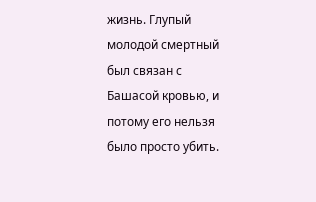жизнь. Глупый молодой смертный был связан с Башасой кровью, и потому его нельзя было просто убить.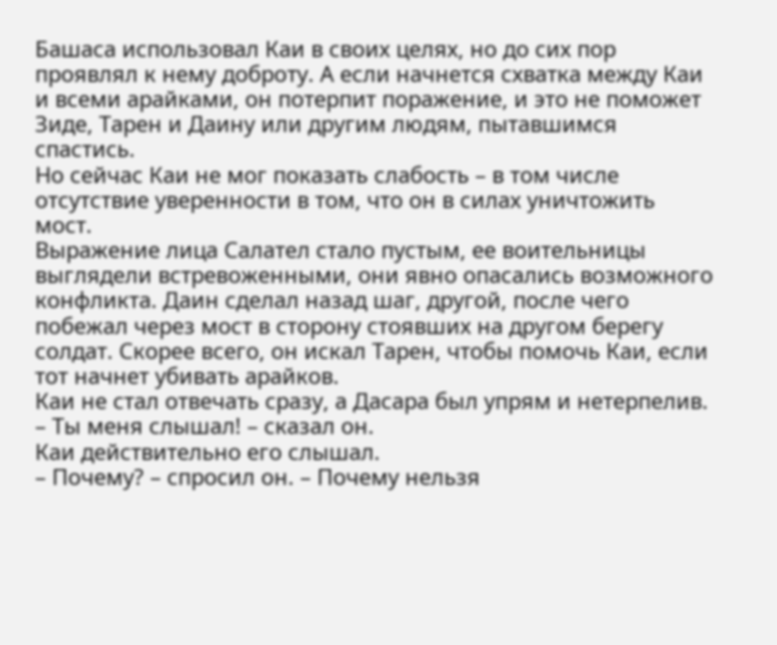Башаса использовал Каи в своих целях, но до сих пор проявлял к нему доброту. А если начнется схватка между Каи и всеми арайками, он потерпит поражение, и это не поможет Зиде, Тарен и Даину или другим людям, пытавшимся спастись.
Но сейчас Каи не мог показать слабость – в том числе отсутствие уверенности в том, что он в силах уничтожить мост.
Выражение лица Салател стало пустым, ее воительницы выглядели встревоженными, они явно опасались возможного конфликта. Даин сделал назад шаг, другой, после чего побежал через мост в сторону стоявших на другом берегу солдат. Скорее всего, он искал Тарен, чтобы помочь Каи, если тот начнет убивать арайков.
Каи не стал отвечать сразу, а Дасара был упрям и нетерпелив.
– Ты меня слышал! – сказал он.
Каи действительно его слышал.
– Почему? – спросил он. – Почему нельзя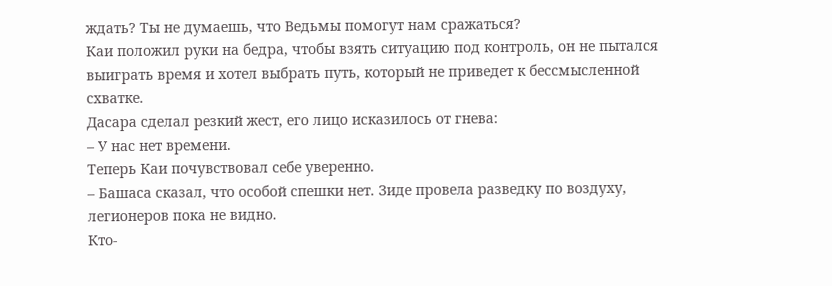ждать? Ты не думаешь, что Ведьмы помогут нам сражаться?
Каи положил руки на бедра, чтобы взять ситуацию под контроль, он не пытался выиграть время и хотел выбрать путь, который не приведет к бессмысленной схватке.
Дасара сделал резкий жест, его лицо исказилось от гнева:
– У нас нет времени.
Теперь Каи почувствовал себе уверенно.
– Башаса сказал, что особой спешки нет. Зиде провела разведку по воздуху, легионеров пока не видно.
Кто-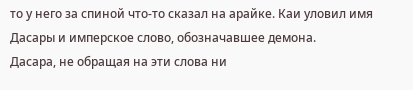то у него за спиной что-то сказал на арайке. Каи уловил имя Дасары и имперское слово, обозначавшее демона.
Дасара, не обращая на эти слова ни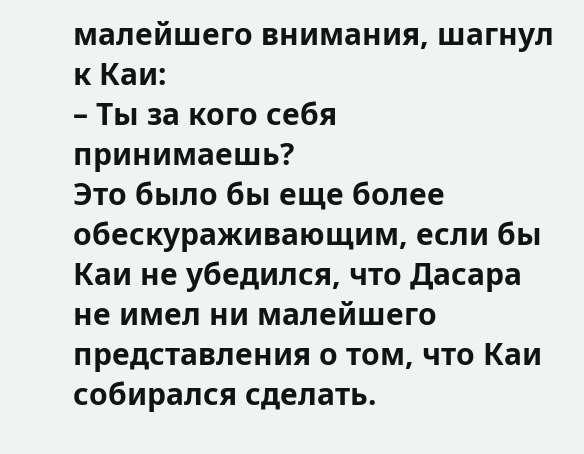малейшего внимания, шагнул к Каи:
– Ты за кого себя принимаешь?
Это было бы еще более обескураживающим, если бы Каи не убедился, что Дасара не имел ни малейшего представления о том, что Каи собирался сделать.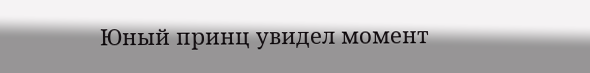Юный принц увидел момент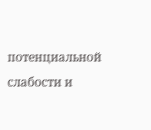потенциальной слабости и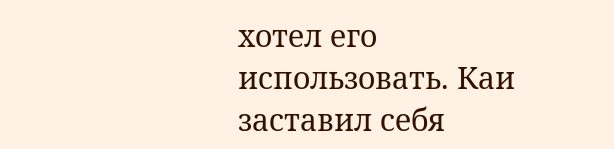хотел его использовать. Каи заставил себя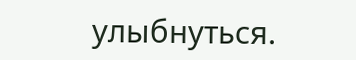улыбнуться.